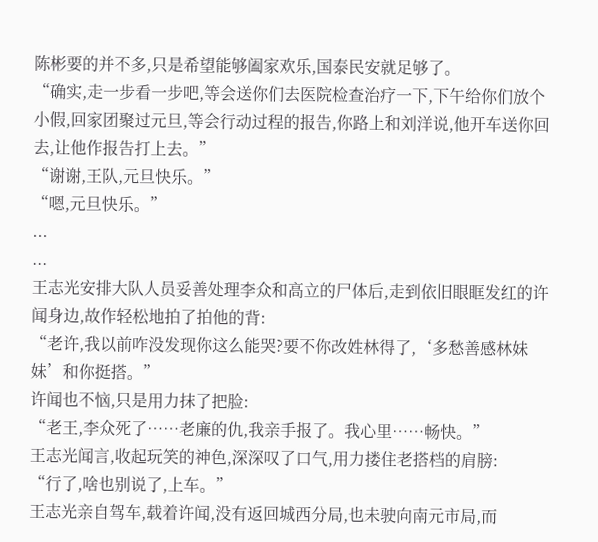陈彬要的并不多,只是希望能够阖家欢乐,国泰民安就足够了。
“确实,走一步看一步吧,等会送你们去医院检查治疗一下,下午给你们放个小假,回家团聚过元旦,等会行动过程的报告,你路上和刘洋说,他开车送你回去,让他作报告打上去。”
“谢谢,王队,元旦快乐。”
“嗯,元旦快乐。”
...
...
王志光安排大队人员妥善处理李众和高立的尸体后,走到依旧眼眶发红的许闻身边,故作轻松地拍了拍他的背:
“老许,我以前咋没发现你这么能哭?要不你改姓林得了,‘多愁善感林妹妹’和你挺搭。”
许闻也不恼,只是用力抹了把脸:
“老王,李众死了……老廉的仇,我亲手报了。我心里……畅快。”
王志光闻言,收起玩笑的神色,深深叹了口气,用力搂住老搭档的肩膀:
“行了,啥也别说了,上车。”
王志光亲自驾车,载着许闻,没有返回城西分局,也未驶向南元市局,而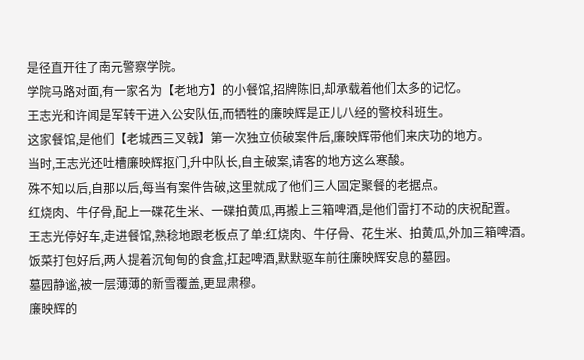是径直开往了南元警察学院。
学院马路对面,有一家名为【老地方】的小餐馆,招牌陈旧,却承载着他们太多的记忆。
王志光和许闻是军转干进入公安队伍,而牺牲的廉映辉是正儿八经的警校科班生。
这家餐馆,是他们【老城西三叉戟】第一次独立侦破案件后,廉映辉带他们来庆功的地方。
当时,王志光还吐槽廉映辉抠门,升中队长,自主破案,请客的地方这么寒酸。
殊不知以后,自那以后,每当有案件告破,这里就成了他们三人固定聚餐的老据点。
红烧肉、牛仔骨,配上一碟花生米、一碟拍黄瓜,再搬上三箱啤酒,是他们雷打不动的庆祝配置。
王志光停好车,走进餐馆,熟稔地跟老板点了单:红烧肉、牛仔骨、花生米、拍黄瓜,外加三箱啤酒。
饭菜打包好后,两人提着沉甸甸的食盒,扛起啤酒,默默驱车前往廉映辉安息的墓园。
墓园静谧,被一层薄薄的新雪覆盖,更显肃穆。
廉映辉的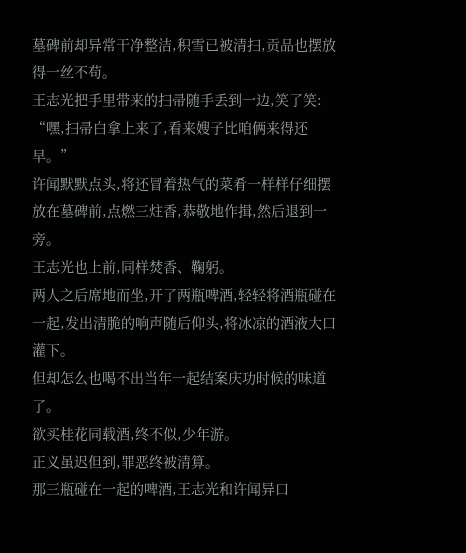墓碑前却异常干净整洁,积雪已被清扫,贡品也摆放得一丝不苟。
王志光把手里带来的扫帚随手丢到一边,笑了笑:
“嘿,扫帚白拿上来了,看来嫂子比咱俩来得还早。”
许闻默默点头,将还冒着热气的菜肴一样样仔细摆放在墓碑前,点燃三炷香,恭敬地作揖,然后退到一旁。
王志光也上前,同样焚香、鞠躬。
两人之后席地而坐,开了两瓶啤酒,轻轻将酒瓶碰在一起,发出清脆的响声随后仰头,将冰凉的酒液大口灌下。
但却怎么也喝不出当年一起结案庆功时候的味道了。
欲买桂花同载酒,终不似,少年游。
正义虽迟但到,罪恶终被清算。
那三瓶碰在一起的啤酒,王志光和许闻异口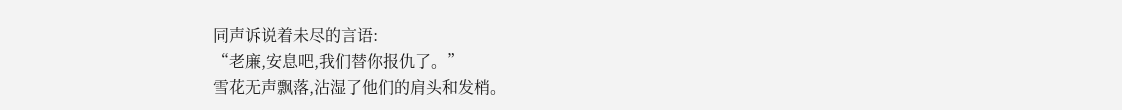同声诉说着未尽的言语:
“老廉,安息吧,我们替你报仇了。”
雪花无声飘落,沾湿了他们的肩头和发梢。